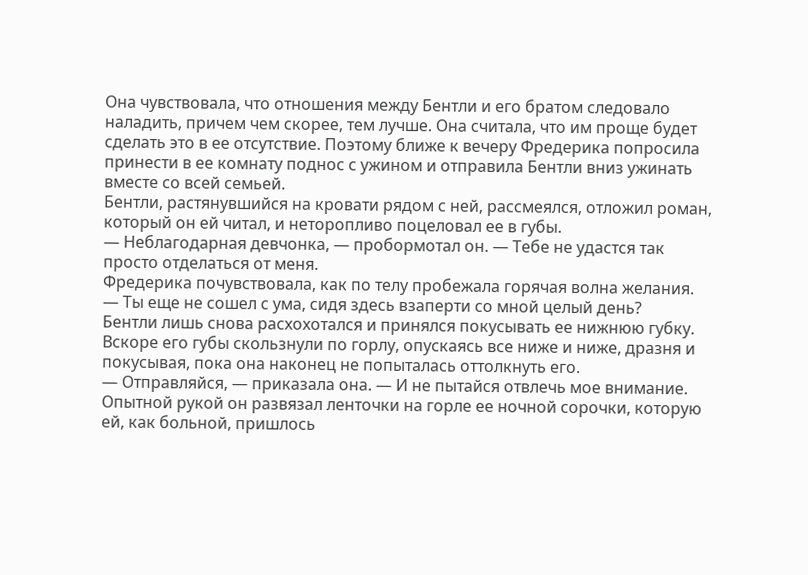Она чувствовала, что отношения между Бентли и его братом следовало наладить, причем чем скорее, тем лучше. Она считала, что им проще будет сделать это в ее отсутствие. Поэтому ближе к вечеру Фредерика попросила принести в ее комнату поднос с ужином и отправила Бентли вниз ужинать вместе со всей семьей.
Бентли, растянувшийся на кровати рядом с ней, рассмеялся, отложил роман, который он ей читал, и неторопливо поцеловал ее в губы.
— Неблагодарная девчонка, — пробормотал он. — Тебе не удастся так просто отделаться от меня.
Фредерика почувствовала, как по телу пробежала горячая волна желания.
— Ты еще не сошел с ума, сидя здесь взаперти со мной целый день?
Бентли лишь снова расхохотался и принялся покусывать ее нижнюю губку. Вскоре его губы скользнули по горлу, опускаясь все ниже и ниже, дразня и покусывая, пока она наконец не попыталась оттолкнуть его.
— Отправляйся, — приказала она. — И не пытайся отвлечь мое внимание.
Опытной рукой он развязал ленточки на горле ее ночной сорочки, которую ей, как больной, пришлось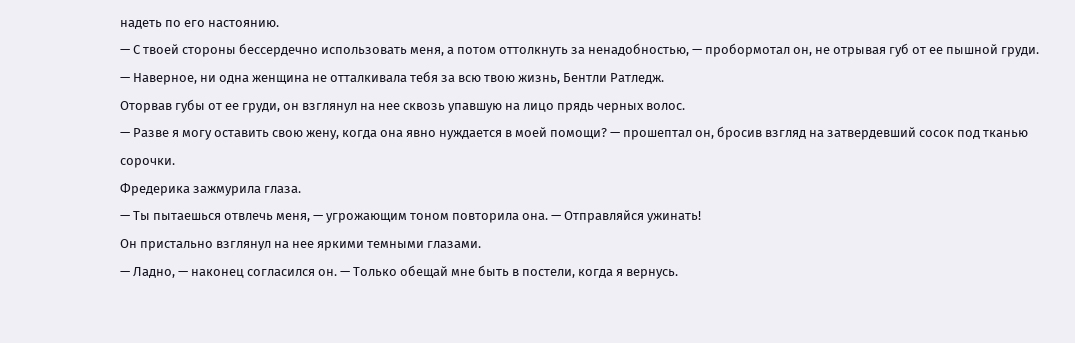надеть по его настоянию.
— С твоей стороны бессердечно использовать меня, а потом оттолкнуть за ненадобностью, — пробормотал он, не отрывая губ от ее пышной груди.
— Наверное, ни одна женщина не отталкивала тебя за всю твою жизнь, Бентли Ратледж.
Оторвав губы от ее груди, он взглянул на нее сквозь упавшую на лицо прядь черных волос.
— Разве я могу оставить свою жену, когда она явно нуждается в моей помощи? — прошептал он, бросив взгляд на затвердевший сосок под тканью сорочки.
Фредерика зажмурила глаза.
— Ты пытаешься отвлечь меня, — угрожающим тоном повторила она. — Отправляйся ужинать!
Он пристально взглянул на нее яркими темными глазами.
— Ладно, — наконец согласился он. — Только обещай мне быть в постели, когда я вернусь.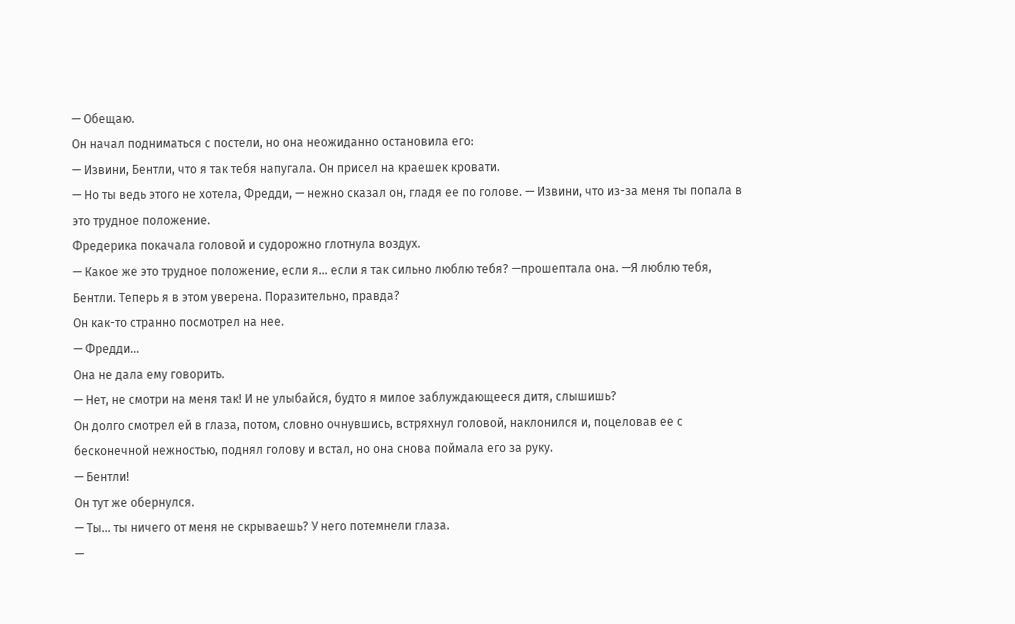— Обещаю.
Он начал подниматься с постели, но она неожиданно остановила его:
— Извини, Бентли, что я так тебя напугала. Он присел на краешек кровати.
— Но ты ведь этого не хотела, Фредди, — нежно сказал он, гладя ее по голове. — Извини, что из-за меня ты попала в это трудное положение.
Фредерика покачала головой и судорожно глотнула воздух.
— Какое же это трудное положение, если я… если я так сильно люблю тебя? —прошептала она. —Я люблю тебя, Бентли. Теперь я в этом уверена. Поразительно, правда?
Он как-то странно посмотрел на нее.
— Фредди…
Она не дала ему говорить.
— Нет, не смотри на меня так! И не улыбайся, будто я милое заблуждающееся дитя, слышишь?
Он долго смотрел ей в глаза, потом, словно очнувшись, встряхнул головой, наклонился и, поцеловав ее с бесконечной нежностью, поднял голову и встал, но она снова поймала его за руку.
— Бентли!
Он тут же обернулся.
— Ты… ты ничего от меня не скрываешь? У него потемнели глаза.
—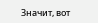Значит, вот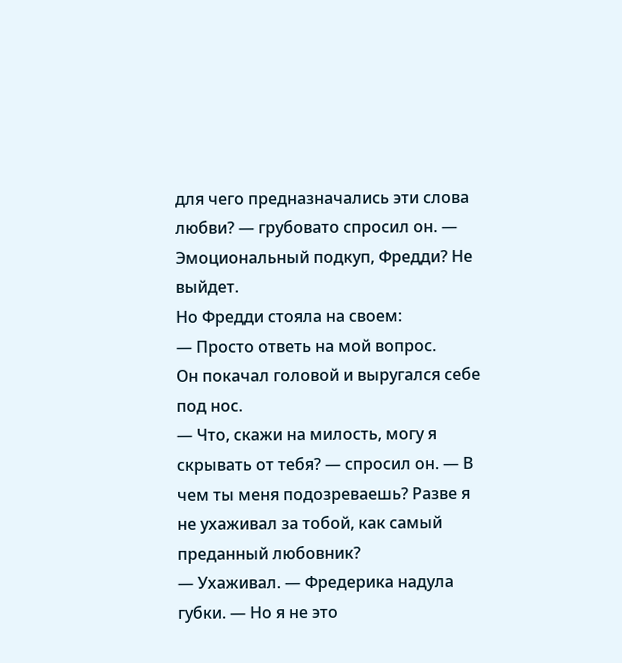для чего предназначались эти слова любви? — грубовато спросил он. — Эмоциональный подкуп, Фредди? Не выйдет.
Но Фредди стояла на своем:
— Просто ответь на мой вопрос.
Он покачал головой и выругался себе под нос.
— Что, скажи на милость, могу я скрывать от тебя? — спросил он. — В чем ты меня подозреваешь? Разве я не ухаживал за тобой, как самый преданный любовник?
— Ухаживал. — Фредерика надула губки. — Но я не это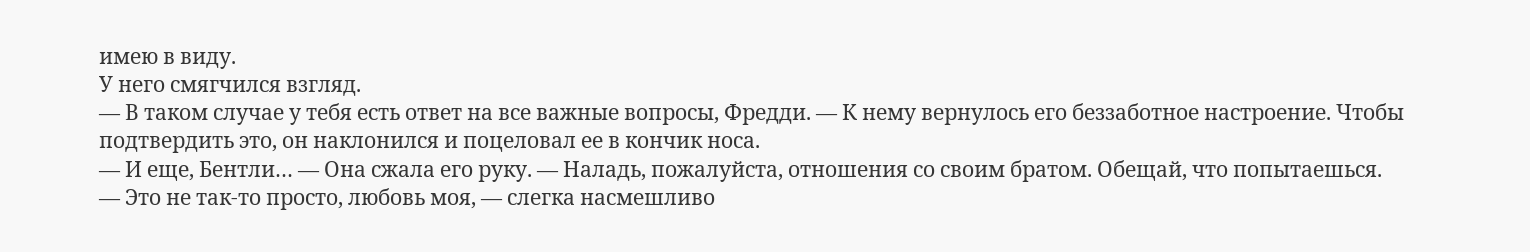имею в виду.
У него смягчился взгляд.
— В таком случае у тебя есть ответ на все важные вопросы, Фредди. — К нему вернулось его беззаботное настроение. Чтобы подтвердить это, он наклонился и поцеловал ее в кончик носа.
— И еще, Бентли… — Она сжала его руку. — Наладь, пожалуйста, отношения со своим братом. Обещай, что попытаешься.
— Это не так-то просто, любовь моя, — слегка насмешливо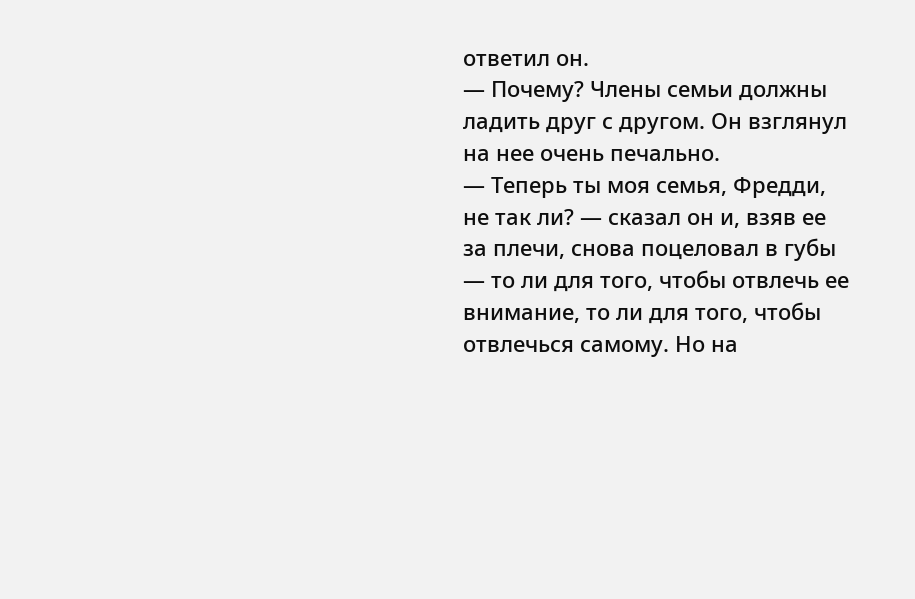ответил он.
— Почему? Члены семьи должны ладить друг с другом. Он взглянул на нее очень печально.
— Теперь ты моя семья, Фредди, не так ли? — сказал он и, взяв ее за плечи, снова поцеловал в губы — то ли для того, чтобы отвлечь ее внимание, то ли для того, чтобы отвлечься самому. Но на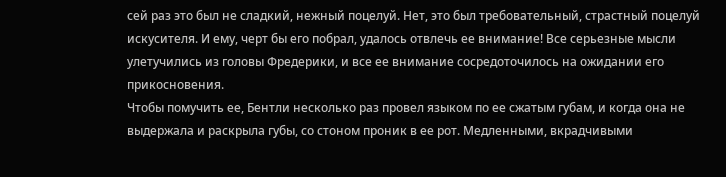сей раз это был не сладкий, нежный поцелуй. Нет, это был требовательный, страстный поцелуй искусителя. И ему, черт бы его побрал, удалось отвлечь ее внимание! Все серьезные мысли улетучились из головы Фредерики, и все ее внимание сосредоточилось на ожидании его прикосновения.
Чтобы помучить ее, Бентли несколько раз провел языком по ее сжатым губам, и когда она не выдержала и раскрыла губы, со стоном проник в ее рот. Медленными, вкрадчивыми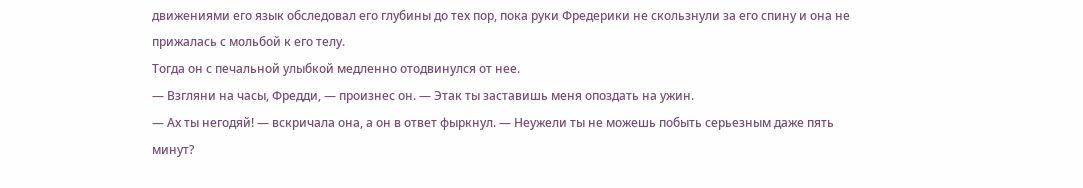движениями его язык обследовал его глубины до тех пор, пока руки Фредерики не скользнули за его спину и она не прижалась с мольбой к его телу.
Тогда он с печальной улыбкой медленно отодвинулся от нее.
— Взгляни на часы, Фредди, — произнес он. — Этак ты заставишь меня опоздать на ужин.
— Ах ты негодяй! — вскричала она, а он в ответ фыркнул. — Неужели ты не можешь побыть серьезным даже пять минут?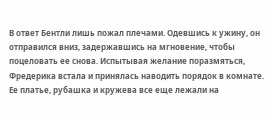В ответ Бентли лишь пожал плечами. Одевшись к ужину, он отправился вниз, задержавшись на мгновение, чтобы поцеловать ее снова. Испытывая желание поразмяться, Фредерика встала и принялась наводить порядок в комнате. Ее платье, рубашка и кружева все еще лежали на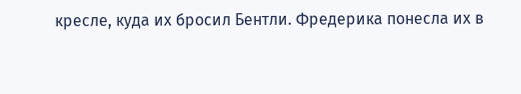кресле, куда их бросил Бентли. Фредерика понесла их в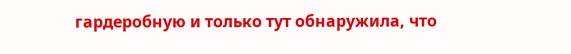гардеробную и только тут обнаружила, что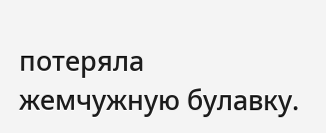потеряла жемчужную булавку.